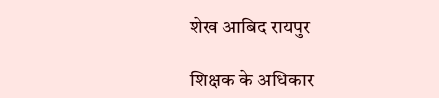शेख आबिद रायपुर

शिक्षक के अधिकार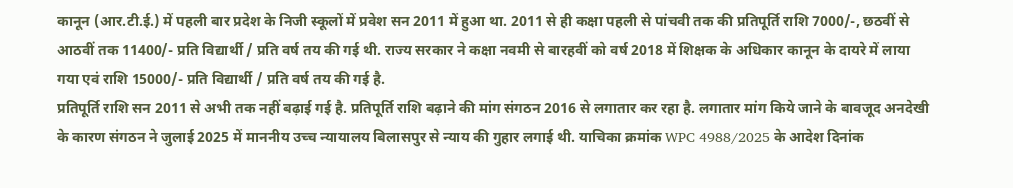कानून (आर.टी.ई.) में पहली बार प्रदेश के निजी स्कूलों में प्रवेश सन 2011 में हुआ था. 2011 से ही कक्षा पहली से पांचवी तक की प्रतिपूर्ति राशि 7000/-, छठवीं से आठवीं तक 11400/- प्रति विद्यार्थी / प्रति वर्ष तय की गई थी. राज्य सरकार ने कक्षा नवमी से बारहवीं को वर्ष 2018 में शिक्षक के अधिकार कानून के दायरे में लाया गया एवं राशि 15000/- प्रति विद्यार्थी / प्रति वर्ष तय की गई है.
प्रतिपूर्ति राशि सन 2011 से अभी तक नहीं बढ़ाई गई है. प्रतिपूर्ति राशि बढ़ाने की मांग संगठन 2016 से लगातार कर रहा है. लगातार मांग किये जाने के बावजूद अनदेखी के कारण संगठन ने जुलाई 2025 में माननीय उच्च न्यायालय बिलासपुर से न्याय की गुहार लगाई थी. याचिका क्रमांक WPC 4988/2025 के आदेश दिनांक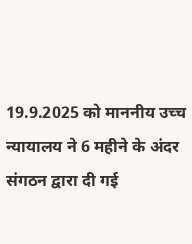19.9.2025 को माननीय उच्च न्यायालय ने 6 महीने के अंदर संगठन द्वारा दी गई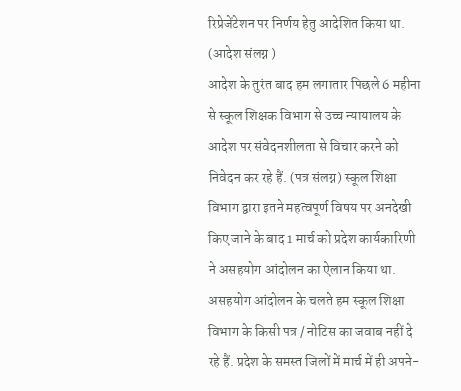रिप्रेजेंटेशन पर निर्णय हेतु आदेशित किया था. (आदेश संलग्न )
आदेश के तुरंत बाद हम लगातार पिछले 6 महीना से स्कूल शिक्षक विभाग से उच्च न्यायालय के आदेश पर संवेदनशीलता से विचार करने को निवेदन कर रहे हैं. (पत्र संलग्न) स्कूल शिक्षा विभाग द्वारा इतने महत्वपूर्ण विषय पर अनदेखी किए जाने के बाद 1 मार्च को प्रदेश कार्यकारिणी ने असहयोग आंदोलन का ऐलान किया था.
असहयोग आंदोलन के चलते हम स्कूल शिक्षा विभाग के किसी पत्र / नोटिस का जवाब नहीं दे रहे हैं. प्रदेश के समस्त जिलों में मार्च में ही अपने-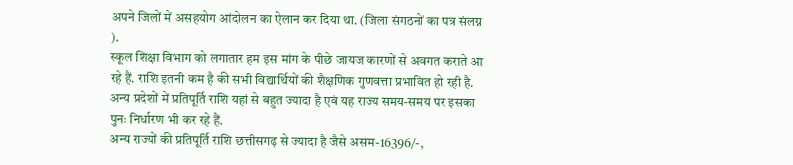अपने जिलों में असहयोग आंदोलन का ऐलान कर दिया था. (जिला संगठनों का पत्र संलग्न ).
स्कूल शिक्षा विभाग को लगातार हम इस मांग के पीछे जायज कारणों से अवगत कराते आ रहे हैं. राशि इतनी कम है की सभी विद्यार्थियों की शैक्षणिक गुणवत्ता प्रभावित हो रही है. अन्य प्रदेशों में प्रतिपूर्ति राशि यहां से बहुत ज्यादा है एवं यह राज्य समय-समय पर इसका पुनः निर्धारण भी कर रहे हैं.
अन्य राज्यों की प्रतिपूर्ति राशि छत्तीसगढ़ से ज्यादा है जैसे असम-16396/-,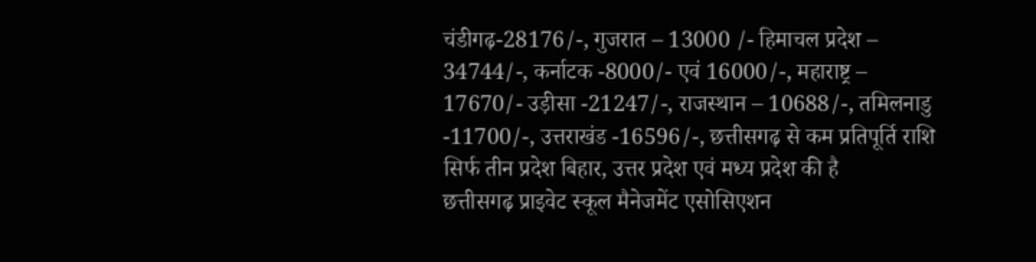चंडीगढ़-28176/-, गुजरात – 13000 /- हिमाचल प्रदेश – 34744/-, कर्नाटक -8000/- एवं 16000/-, महाराष्ट्र – 17670/- उड़ीसा -21247/-, राजस्थान – 10688/-, तमिलनाडु -11700/-, उत्तराखंड -16596/-, छत्तीसगढ़ से कम प्रतिपूर्ति राशि सिर्फ तीन प्रदेश बिहार, उत्तर प्रदेश एवं मध्य प्रदेश की है
छत्तीसगढ़ प्राइवेट स्कूल मैनेजमेंट एसोसिएशन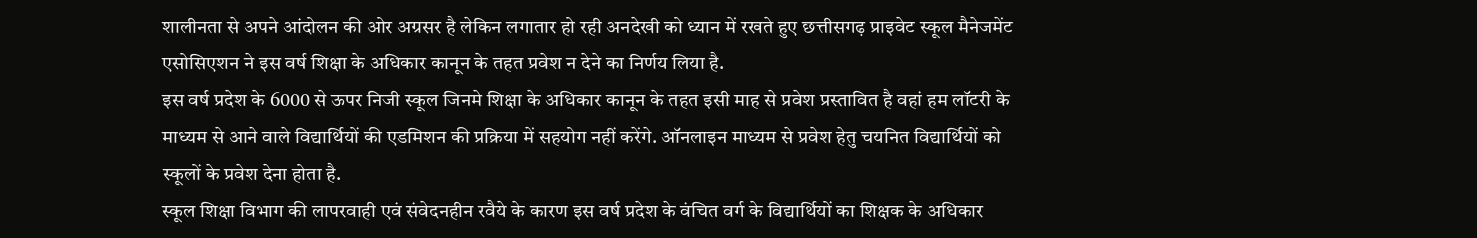शालीनता से अपने आंदोलन की ओर अग्रसर है लेकिन लगातार हो रही अनदेखी को ध्यान में रखते हुए छत्तीसगढ़ प्राइवेट स्कूल मैनेजमेंट एसोसिएशन ने इस वर्ष शिक्षा के अधिकार कानून के तहत प्रवेश न देने का निर्णय लिया है.
इस वर्ष प्रदेश के 6000 से ऊपर निजी स्कूल जिनमे शिक्षा के अधिकार कानून के तहत इसी माह से प्रवेश प्रस्तावित है वहां हम लॉटरी के माध्यम से आने वाले विद्यार्थियों की एडमिशन की प्रक्रिया में सहयोग नहीं करेंगे. ऑनलाइन माध्यम से प्रवेश हेतु चयनित विद्यार्थियों को स्कूलों के प्रवेश देना होता है.
स्कूल शिक्षा विभाग की लापरवाही एवं संवेदनहीन रवैये के कारण इस वर्ष प्रदेश के वंचित वर्ग के विद्यार्थियों का शिक्षक के अधिकार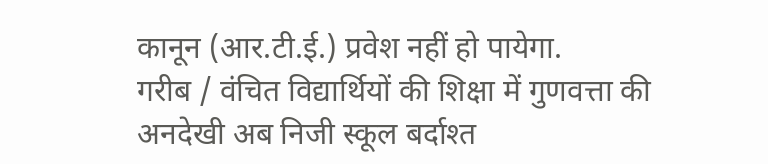कानून (आर.टी.ई.) प्रवेश नहीं हो पायेगा.
गरीब / वंचित विद्यार्थियों की शिक्षा में गुणवत्ता की अनदेखी अब निजी स्कूल बर्दाश्त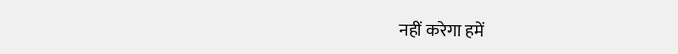नहीं करेगा हमें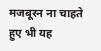मजबूरन ना चाहते हुए भी यह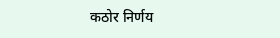कठोर निर्णय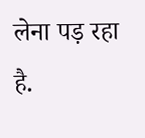लेना पड़ रहा है.